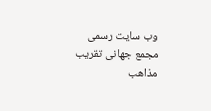وب سایت رسمی مجمع جهانى تقريب مذاهب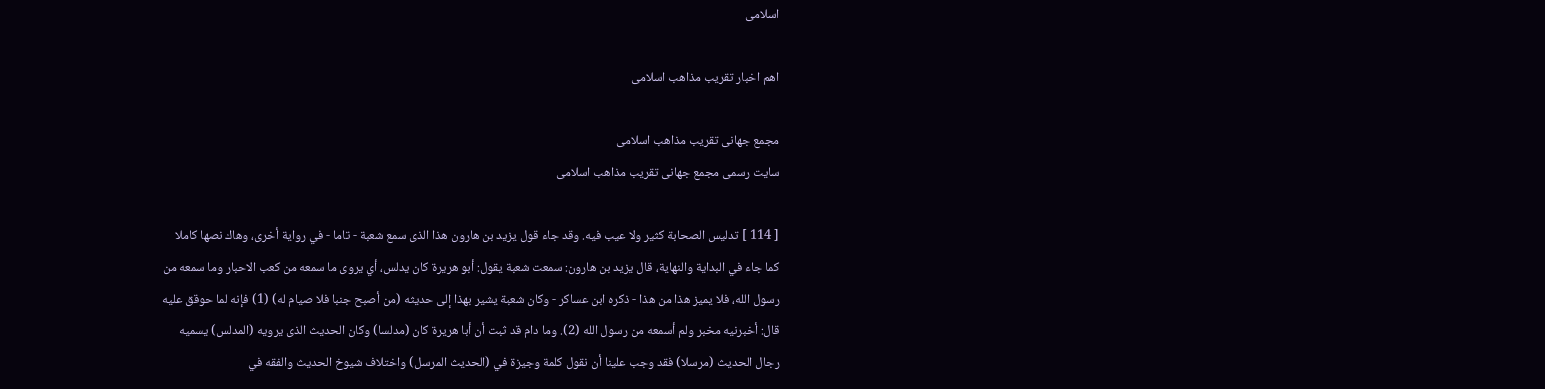اسلامى

اهم اخبار تقریب مذاهب اسلامی

مجمع جهانى تقريب مذاهب اسلامى
سایت رسمی مجمع جهانى تقريب مذاهب اسلامى

[ 114 ] تدليس الصحابة كثير ولا عيب فيه. وقد جاء قول يزيد بن هارون هذا الذى سمع شعبة - تاما - في رواية أخرى، وهاك نصها كاملا كما جاء في البداية والنهاية، قال يزيد بن هارون: سمعت شعبة يقول: أبو هريرة كان يدلس، أي يروى ما سمعه من كعب الاحبار وما سمعه من رسول الله، فلا يميز هذا من هذا - ذكره ابن عساكر - وكان شعبة يشير بهذا إلى حديثه (من أصبح جنبا فلا صيام له) (1) فإنه لما حوقق عليه قال: أخبرنيه مخبر ولم أسمعه من رسول الله (2). وما دام قد ثبت أن أبا هريرة كان (مدلسا) وكان الحديث الذى يرويه (المدلس) يسميه رجال الحديث (مرسلا) فقد وجب علينا أن نقول كلمة وجيزة في (الحديث المرسل) واختلاف شيوخ الحديث والفقه في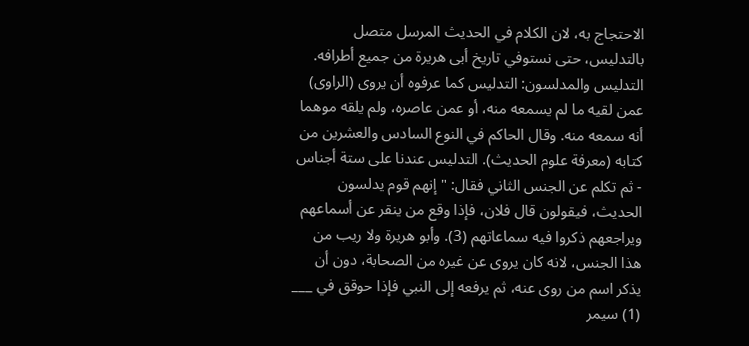الاحتجاج به، لان الكلام في الحديث المرسل متصل بالتدليس، حتى نستوفي تاريخ أبى هريرة من جميع أطرافه. التدليس والمدلسون: التدليس كما عرفوه أن يروى (الراوى) عمن لقيه ما لم يسمعه منه، أو عمن عاصره، ولم يلقه موهما أنه سمعه منه. وقال الحاكم في النوع السادس والعشرين من كتابه (معرفة علوم الحديث). التدليس عندنا على ستة أجناس - ثم تكلم عن الجنس الثاني فقال: " إنهم قوم يدلسون الحديث، فيقولون قال فلان، فإذا وقع من ينقر عن أسماعهم ويراجعهم ذكروا فيه سماعاتهم (3). وأبو هريرة ولا ريب من هذا الجنس، لانه كان يروى عن غيره من الصحابة، دون أن يذكر اسم من روى عنه، ثم يرفعه إلى النبي فإذا حوقق في ___ (1) سيمر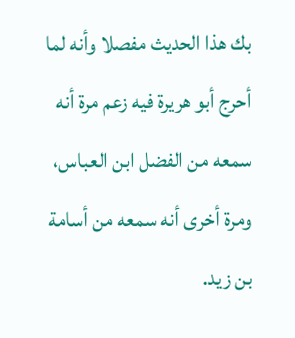بك هذا الحديث مفصلا وأنه لما أحرج أبو هريرة فيه زعم مرة أنه سمعه من الفضل ابن العباس، ومرة أخرى أنه سمعه من أسامة بن زيد.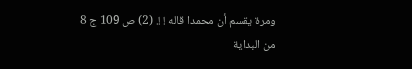ومرة يقسم أن محمدا قاله ! !. (2) ص 109 ج 8 من البداية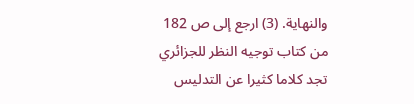والنهاية. (3) ارجع إلى ص 182 من كتاب توجيه النظر للجزائري تجد كلاما كثيرا عن التدليس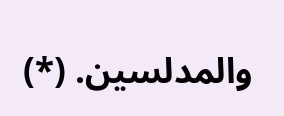والمدلسين. (*)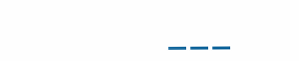___